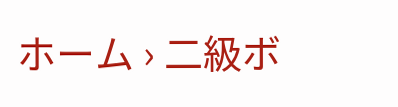ホーム › 二級ボ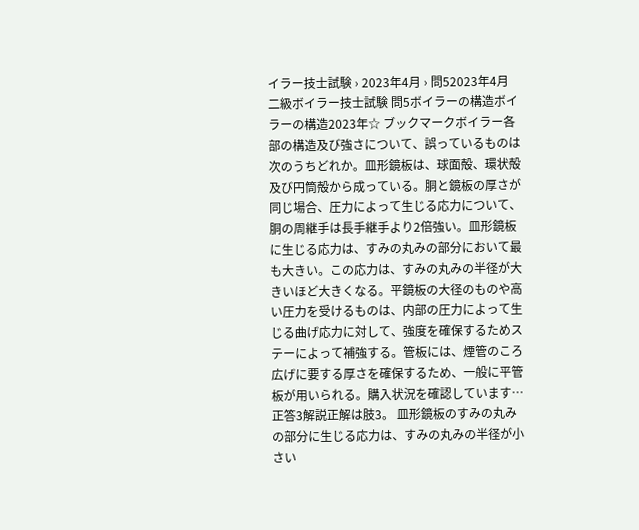イラー技士試験 › 2023年4月 › 問52023年4月 二級ボイラー技士試験 問5ボイラーの構造ボイラーの構造2023年☆ ブックマークボイラー各部の構造及び強さについて、誤っているものは次のうちどれか。皿形鏡板は、球面殻、環状殻及び円筒殻から成っている。胴と鏡板の厚さが同じ場合、圧力によって生じる応力について、胴の周継手は長手継手より2倍強い。皿形鏡板に生じる応力は、すみの丸みの部分において最も大きい。この応力は、すみの丸みの半径が大きいほど大きくなる。平鏡板の大径のものや高い圧力を受けるものは、内部の圧力によって生じる曲げ応力に対して、強度を確保するためステーによって補強する。管板には、煙管のころ広げに要する厚さを確保するため、一般に平管板が用いられる。購入状況を確認しています…正答3解説正解は肢3。 皿形鏡板のすみの丸みの部分に生じる応力は、すみの丸みの半径が小さい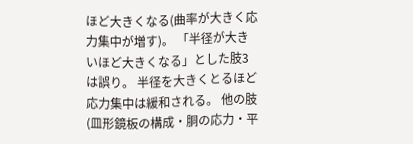ほど大きくなる(曲率が大きく応力集中が増す)。 「半径が大きいほど大きくなる」とした肢3は誤り。 半径を大きくとるほど応力集中は緩和される。 他の肢(皿形鏡板の構成・胴の応力・平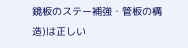鏡板のステー補強・管板の構造)は正しい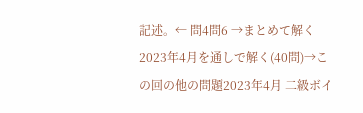記述。← 問4問6 →まとめて解く2023年4月を通しで解く(40問)→この回の他の問題2023年4月 二級ボイ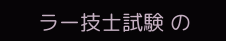ラー技士試験 の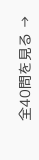全40問を見る →